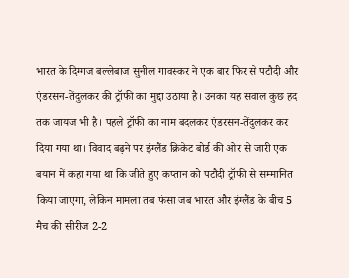भारत के दिग्गज बल्लेबाज सुनील गावस्कर ने एक बार फिर से पटौदी और एंडरसन-तेंदुलकर की ट्रॉफी का मुद्दा उठाया है। उनका यह सवाल कुछ हद तक जायज भी है। पहले ट्रॉफी का नाम बदलकर एंडरसन-तेंदुलकर कर दिया गया था। विवाद बढ़ने पर इंग्लैंड क्रिकेट बोर्ड की ओर से जारी एक बयान में कहा गया था कि जीते हुए कप्तान को पटौदी ट्रॉफी से सम्मानित किया जाएगा, लेकिन मामला तब फंसा जब भारत और इंग्लैंड के बीच 5 मैच की सीरीज 2-2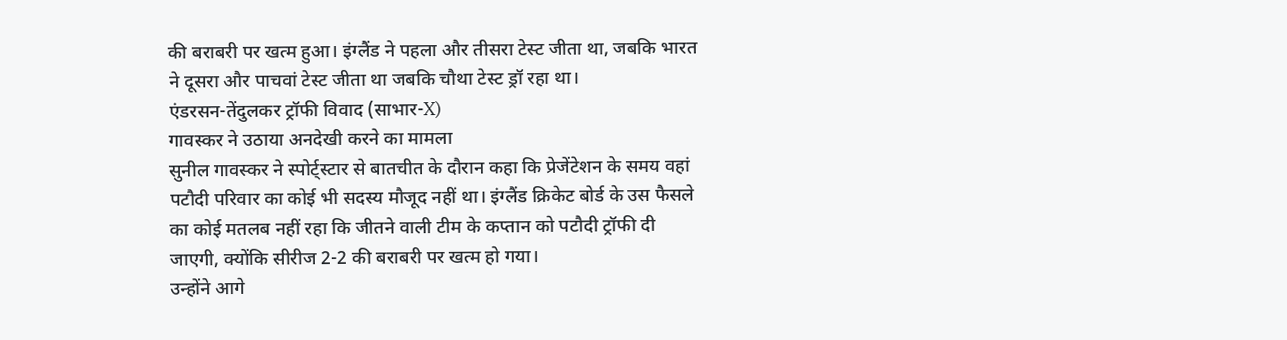की बराबरी पर खत्म हुआ। इंग्लैंड ने पहला और तीसरा टेस्ट जीता था, जबकि भारत ने दूसरा और पाचवां टेस्ट जीता था जबकि चौथा टेस्ट ड्रॉ रहा था।
एंडरसन-तेंदुलकर ट्रॉफी विवाद (साभार-X)
गावस्कर ने उठाया अनदेखी करने का मामला
सुनील गावस्कर ने स्पोर्ट्स्टार से बातचीत के दौरान कहा कि प्रेजेंटेशन के समय वहां पटौदी परिवार का कोई भी सदस्य मौजूद नहीं था। इंग्लैंड क्रिकेट बोर्ड के उस फैसले का कोई मतलब नहीं रहा कि जीतने वाली टीम के कप्तान को पटौदी ट्रॉफी दी जाएगी, क्योंकि सीरीज 2-2 की बराबरी पर खत्म हो गया।
उन्होंने आगे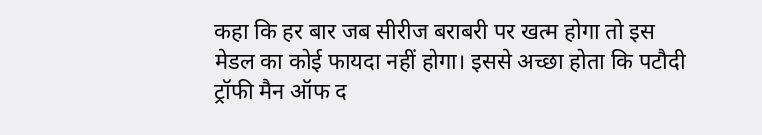कहा कि हर बार जब सीरीज बराबरी पर खत्म होगा तो इस मेडल का कोई फायदा नहीं होगा। इससे अच्छा होता कि पटौदी ट्रॉफी मैन ऑफ द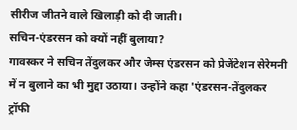सीरीज जीतने वाले खिलाड़ी को दी जाती।
सचिन-एंडरसन को क्यों नहीं बुलाया?
गावस्कर ने सचिन तेंदुलकर और जेम्स एंडरसन को प्रेजेंटेशन सेरेमनी में न बुलाने का भी मुद्दा उठाया। उन्होंने कहा 'एंडरसन-तेंदुलकर ट्रॉफी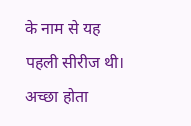के नाम से यह पहली सीरीज थी। अच्छा होता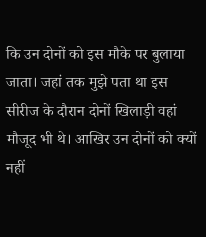कि उन दोनों को इस मौके पर बुलाया जाता। जहां तक मुझे पता था इस सीरीज के दौरान दोनों खिलाड़ी वहां मौजूद भी थे। आखिर उन दोनों को क्यों नहीं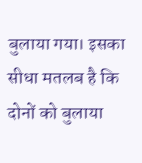बुलाया गया। इसका सीधा मतलब है कि दोनों को बुलाया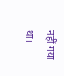नहीं गया था।